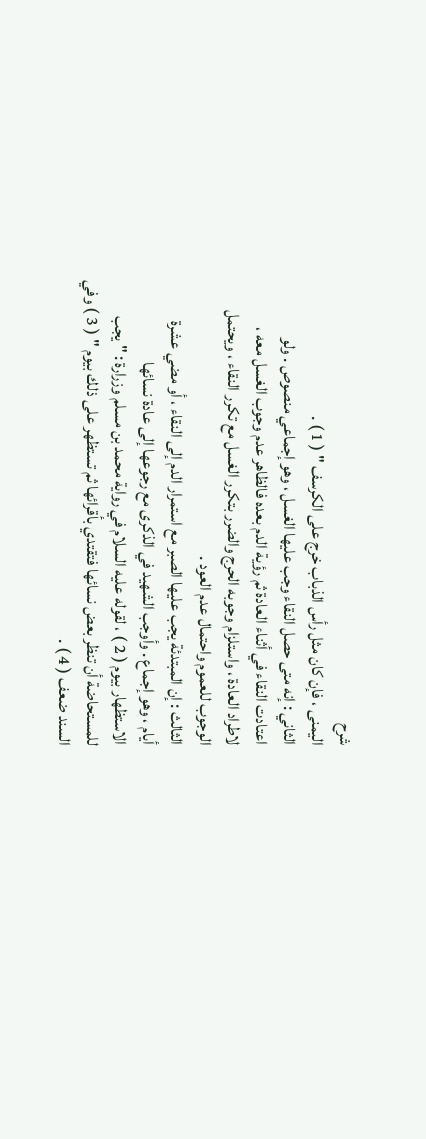شرح
اليمنى ، فإن كان مثل رأس الذباب خرج على الكرسف " ( 1 ) .
الثاني : إنه متى حصل النقاء وجب عليها الغسل ، وهو إجماعي منصوص . ولو
اعتادت النقاء في أثناء العادة ثم رؤية الدم بعده فالظاهر عدم وجوب الغسل معه ،
لاطراد العادة ، واستلزام وجوبه الحرج والضرر بتكرر الغسل مع تكرر النقاء ، ويحتمل
الوجوب للعموم واحتمال عدم العود .
الثالث : إن المبتدئة يجب عليها الصبر مع استمرار الدم إلى النقاء ، أو مضي عشرة
أيام ، وهو إجماع . وأوجب الشهيد في الذكرى مع رجوعها إلى عادة نسائها
الاستظهار بيوم ( 2 ) ، لقوله عليه السلام في رواية محمد بن مسلم وزرارة : " يجب
للمستحاضة أن تنظر بعض نسائها فتقتدي بأقرائها ثم تستظهر على ذلك بيوم " ( 3 ) وفي
السند ضعف ( 4 ) .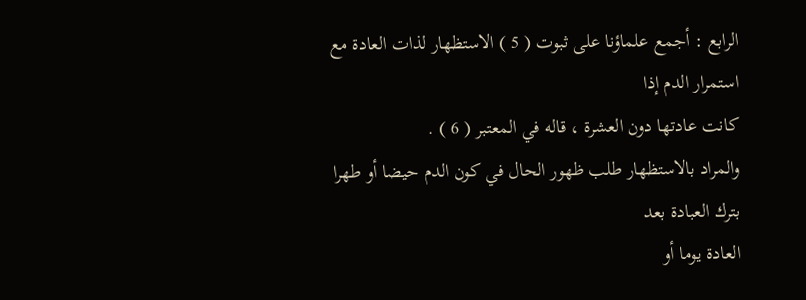الرابع : أجمع علماؤنا على ثبوت ( 5 ) الاستظهار لذات العادة مع استمرار الدم إذا
كانت عادتها دون العشرة ، قاله في المعتبر ( 6 ) .
والمراد بالاستظهار طلب ظهور الحال في كون الدم حيضا أو طهرا بترك العبادة بعد
العادة يوما أو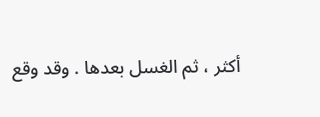أكثر ، ثم الغسل بعدها . وقد وقع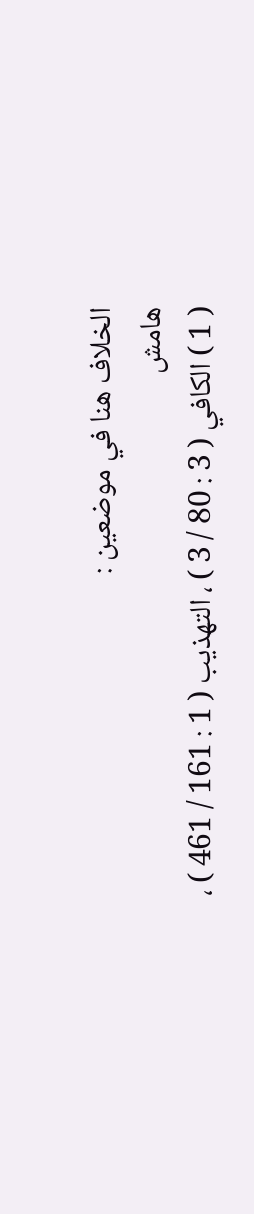الخلاف هنا في موضعين :
هامش
( 1 ) الكافي ( 3 : 80 / 3 ) ، التهذيب ( 1 : 161 / 461 ) ،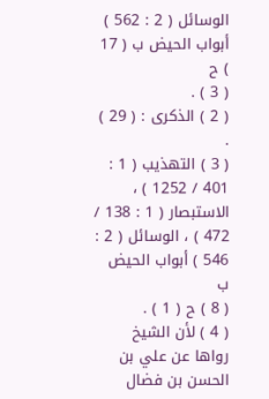الوسائل ( 2 : 562 ) أبواب الحيض ب ( 17 ) ح
( 3 ) .
( 2 ) الذكرى : ( 29 ) .
( 3 ) التهذيب ( 1 : 401 / 1252 ) ، الاستبصار ( 1 : 138 / 472 ) ، الوسائل ( 2 : 546 ) أبواب الحيض ب
( 8 ) ح ( 1 ) .
( 4 ) لأن الشيخ رواها عن علي بن الحسن بن فضال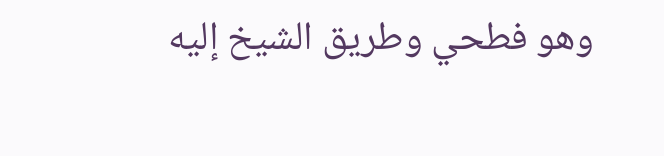وهو فطحي وطريق الشيخ إليه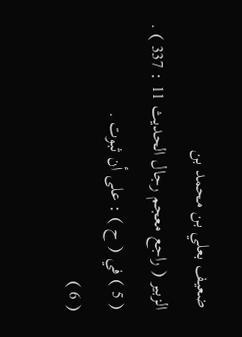ضعيف بعلي بن محمد بن
الزبير ( راجع معجم رجال الحديث 11 : 337 ) .
( 5 ) في ( ح ) : على أن ثبوت .
( 6 )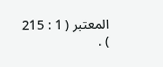المعتبر ( 1 : 215 ) .